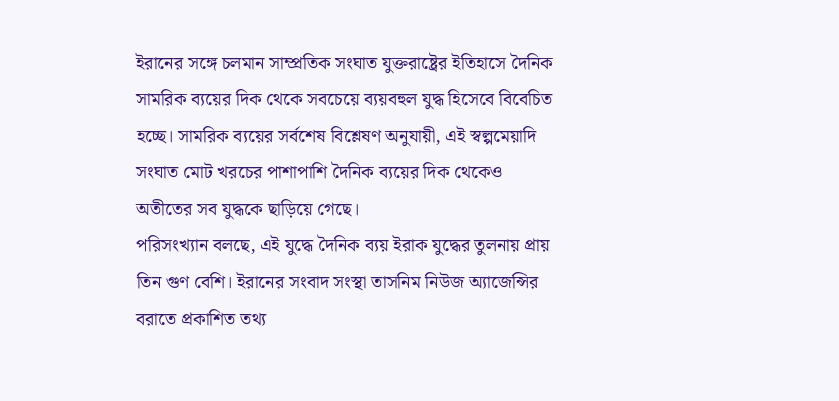ইরানের সঙ্গে চলমান সাম্প্রতিক সংঘাত যুক্তরাষ্ট্রের ইতিহাসে দৈনিক সামরিক ব্যয়ের দিক থেকে সবচেয়ে ব্যয়বহুল যুদ্ধ হিসেবে বিবেচিত হচ্ছে। সামরিক ব্যয়ের সর্বশেষ বিশ্লেষণ অনুযায়ী, এই স্বল্পমেয়াদি সংঘাত মোট খরচের পাশাপাশি দৈনিক ব্যয়ের দিক থেকেও অতীতের সব যুদ্ধকে ছাড়িয়ে গেছে।
পরিসংখ্যান বলছে, এই যুদ্ধে দৈনিক ব্যয় ইরাক যুদ্ধের তুলনায় প্রায় তিন গুণ বেশি। ইরানের সংবাদ সংস্থা তাসনিম নিউজ অ্যাজেন্সির বরাতে প্রকাশিত তথ্য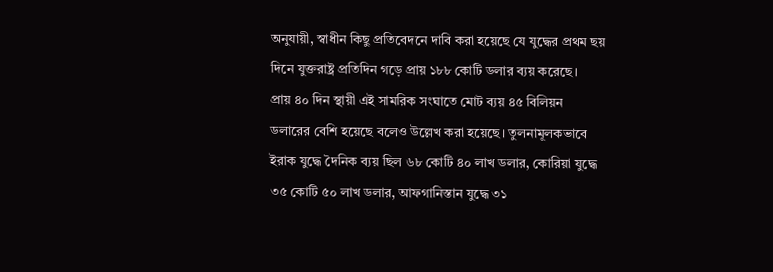অনুযায়ী, স্বাধীন কিছু প্রতিবেদনে দাবি করা হয়েছে যে যুদ্ধের প্রথম ছয় দিনে যুক্তরাষ্ট্র প্রতিদিন গড়ে প্রায় ১৮৮ কোটি ডলার ব্যয় করেছে।
প্রায় ৪০ দিন স্থায়ী এই সামরিক সংঘাতে মোট ব্যয় ৪৫ বিলিয়ন ডলারের বেশি হয়েছে বলেও উল্লেখ করা হয়েছে। তুলনামূলকভাবে ইরাক যুদ্ধে দৈনিক ব্যয় ছিল ৬৮ কোটি ৪০ লাখ ডলার, কোরিয়া যুদ্ধে ৩৫ কোটি ৫০ লাখ ডলার, আফগানিস্তান যুদ্ধে ৩১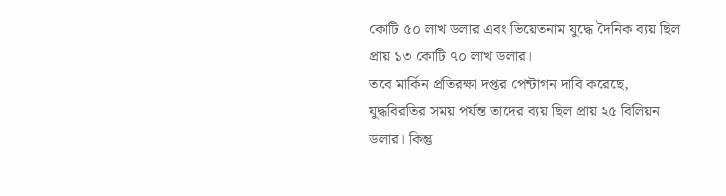কোটি ৫০ লাখ ডলার এবং ভিয়েতনাম যুদ্ধে দৈনিক ব্যয় ছিল প্রায় ১৩ কোটি ৭০ লাখ ডলার।
তবে মার্কিন প্রতিরক্ষা দপ্তর পেন্টাগন দাবি করেছে, যুদ্ধবিরতির সময় পর্যন্ত তাদের ব্যয় ছিল প্রায় ২৫ বিলিয়ন ডলার। কিন্তু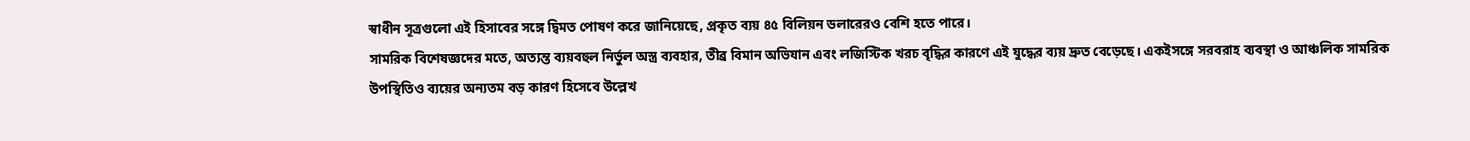স্বাধীন সূত্রগুলো এই হিসাবের সঙ্গে দ্বিমত পোষণ করে জানিয়েছে, প্রকৃত ব্যয় ৪৫ বিলিয়ন ডলারেরও বেশি হতে পারে।
সামরিক বিশেষজ্ঞদের মতে, অত্যন্ত ব্যয়বহুল নির্ভুল অস্ত্র ব্যবহার, তীব্র বিমান অভিযান এবং লজিস্টিক খরচ বৃদ্ধির কারণে এই যুদ্ধের ব্যয় দ্রুত বেড়েছে। একইসঙ্গে সরবরাহ ব্যবস্থা ও আঞ্চলিক সামরিক উপস্থিতিও ব্যয়ের অন্যতম বড় কারণ হিসেবে উল্লেখ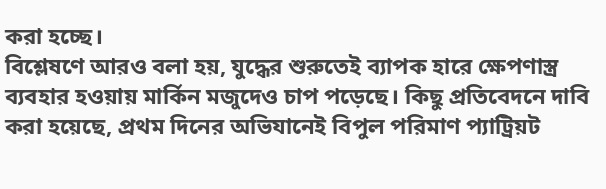করা হচ্ছে।
বিশ্লেষণে আরও বলা হয়, যুদ্ধের শুরুতেই ব্যাপক হারে ক্ষেপণাস্ত্র ব্যবহার হওয়ায় মার্কিন মজুদেও চাপ পড়েছে। কিছু প্রতিবেদনে দাবি করা হয়েছে, প্রথম দিনের অভিযানেই বিপুল পরিমাণ প্যাট্রিয়ট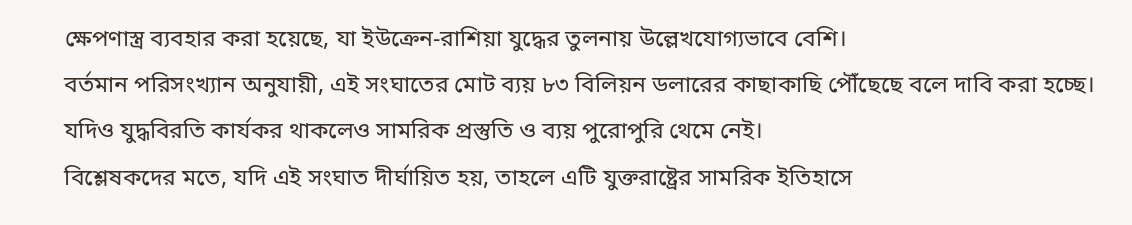ক্ষেপণাস্ত্র ব্যবহার করা হয়েছে, যা ইউক্রেন-রাশিয়া যুদ্ধের তুলনায় উল্লেখযোগ্যভাবে বেশি।
বর্তমান পরিসংখ্যান অনুযায়ী, এই সংঘাতের মোট ব্যয় ৮৩ বিলিয়ন ডলারের কাছাকাছি পৌঁছেছে বলে দাবি করা হচ্ছে। যদিও যুদ্ধবিরতি কার্যকর থাকলেও সামরিক প্রস্তুতি ও ব্যয় পুরোপুরি থেমে নেই।
বিশ্লেষকদের মতে, যদি এই সংঘাত দীর্ঘায়িত হয়, তাহলে এটি যুক্তরাষ্ট্রের সামরিক ইতিহাসে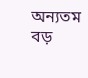অন্যতম বড়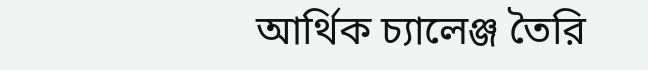আর্থিক চ্যালেঞ্জ তৈরি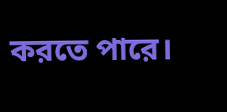করতে পারে।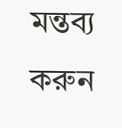মন্তব্য করুন